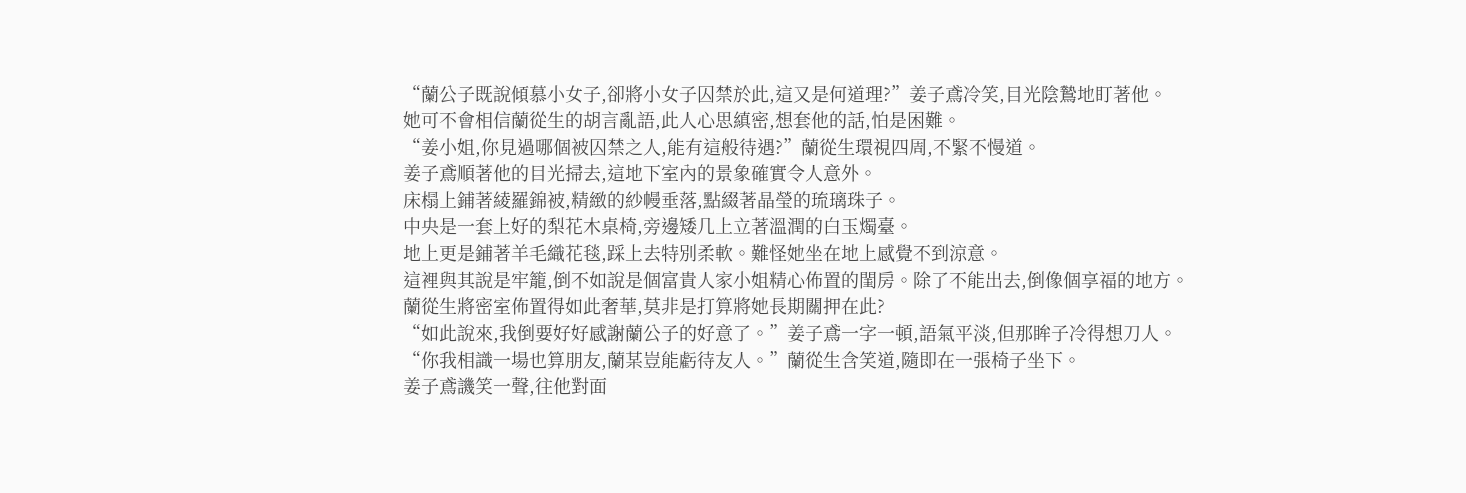“蘭公子既說傾慕小女子,卻將小女子囚禁於此,這又是何道理?”姜子鳶冷笑,目光陰鷙地盯著他。
她可不會相信蘭從生的胡言亂語,此人心思縝密,想套他的話,怕是困難。
“姜小姐,你見過哪個被囚禁之人,能有這般待遇?”蘭從生環視四周,不緊不慢道。
姜子鳶順著他的目光掃去,這地下室內的景象確實令人意外。
床榻上鋪著綾羅錦被,精緻的紗幔垂落,點綴著晶瑩的琉璃珠子。
中央是一套上好的梨花木桌椅,旁邊矮几上立著溫潤的白玉燭臺。
地上更是鋪著羊毛織花毯,踩上去特別柔軟。難怪她坐在地上感覺不到涼意。
這裡與其說是牢籠,倒不如說是個富貴人家小姐精心佈置的閨房。除了不能出去,倒像個享福的地方。
蘭從生將密室佈置得如此奢華,莫非是打算將她長期關押在此?
“如此說來,我倒要好好感謝蘭公子的好意了。”姜子鳶一字一頓,語氣平淡,但那眸子冷得想刀人。
“你我相識一場也算朋友,蘭某豈能虧待友人。”蘭從生含笑道,隨即在一張椅子坐下。
姜子鳶譏笑一聲,往他對面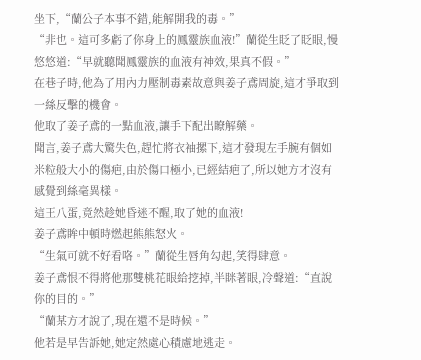坐下,“蘭公子本事不錯,能解開我的毒。”
“非也。這可多虧了你身上的鳳靈族血液!”蘭從生眨了眨眼,慢悠悠道:“早就聽聞鳳靈族的血液有神效,果真不假。”
在巷子時,他為了用內力壓制毒素故意與姜子鳶周旋,這才爭取到一絲反擊的機會。
他取了姜子鳶的一點血液,讓手下配出瞭解藥。
聞言,姜子鳶大驚失色,趕忙將衣袖摞下,這才發現左手腕有個如米粒般大小的傷疤,由於傷口極小,已經結疤了,所以她方才沒有感覺到絲毫異樣。
這王八蛋,竟然趁她昏迷不醒,取了她的血液!
姜子鳶眸中頓時燃起熊熊怒火。
“生氣可就不好看咯。”蘭從生唇角勾起,笑得肆意。
姜子鳶恨不得將他那雙桃花眼給挖掉,半眯著眼,冷聲道:“直說你的目的。”
“蘭某方才說了,現在還不是時候。”
他若是早告訴她,她定然處心積慮地逃走。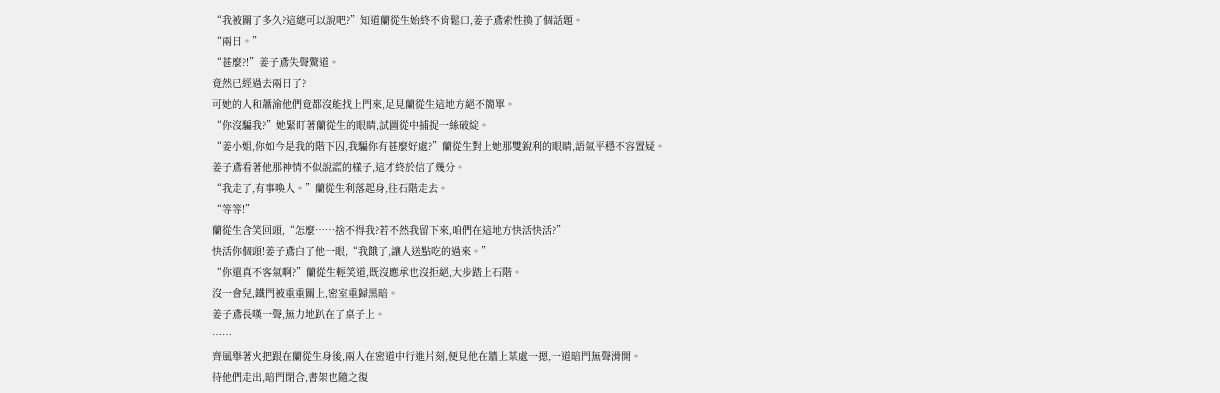“我被關了多久?這總可以說吧?”知道蘭從生始終不肯鬆口,姜子鳶索性換了個話題。
“兩日。”
“甚麼?!”姜子鳶失聲驚道。
竟然已經過去兩日了?
可她的人和蕭渝他們竟都沒能找上門來,足見蘭從生這地方絕不簡單。
“你沒騙我?”她緊盯著蘭從生的眼睛,試圖從中捕捉一絲破綻。
“姜小姐,你如今是我的階下囚,我騙你有甚麼好處?”蘭從生對上她那雙銳利的眼睛,語氣平穩不容置疑。
姜子鳶看著他那神情不似說謊的樣子,這才終於信了幾分。
“我走了,有事喚人。”蘭從生利落起身,往石階走去。
“等等!”
蘭從生含笑回頭,“怎麼……捨不得我?若不然我留下來,咱們在這地方快活快活?”
快活你個頭!姜子鳶白了他一眼,“我餓了,讓人送點吃的過來。”
“你還真不客氣啊?”蘭從生輕笑道,既沒應承也沒拒絕,大步踏上石階。
沒一會兒,鐵門被重重關上,密室重歸黑暗。
姜子鳶長嘆一聲,無力地趴在了桌子上。
……
齊風舉著火把跟在蘭從生身後,兩人在密道中行進片刻,便見他在牆上某處一摁,一道暗門無聲滑開。
待他們走出,暗門閉合,書架也隨之復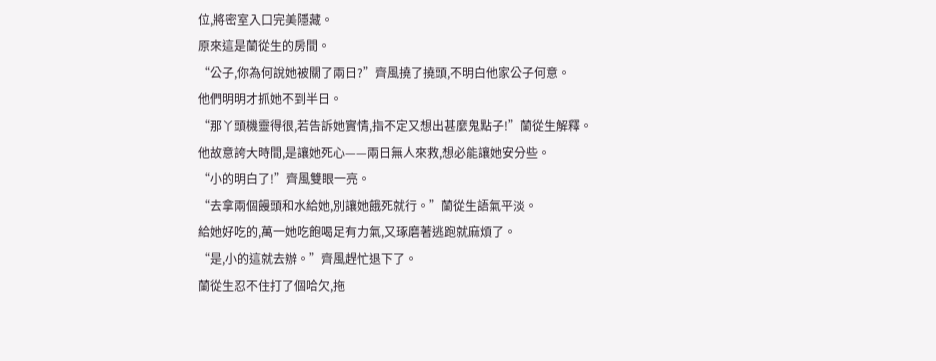位,將密室入口完美隱藏。
原來這是蘭從生的房間。
“公子,你為何說她被關了兩日?”齊風撓了撓頭,不明白他家公子何意。
他們明明才抓她不到半日。
“那丫頭機靈得很,若告訴她實情,指不定又想出甚麼鬼點子!”蘭從生解釋。
他故意誇大時間,是讓她死心——兩日無人來救,想必能讓她安分些。
“小的明白了!”齊風雙眼一亮。
“去拿兩個饅頭和水給她,別讓她餓死就行。”蘭從生語氣平淡。
給她好吃的,萬一她吃飽喝足有力氣,又琢磨著逃跑就麻煩了。
“是,小的這就去辦。”齊風趕忙退下了。
蘭從生忍不住打了個哈欠,拖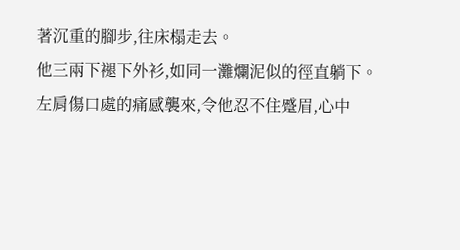著沉重的腳步,往床榻走去。
他三兩下褪下外衫,如同一灘爛泥似的徑直躺下。
左肩傷口處的痛感襲來,令他忍不住蹙眉,心中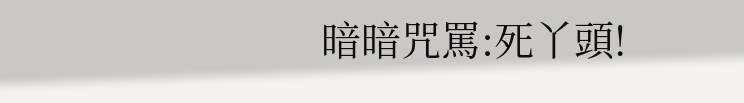暗暗咒罵:死丫頭!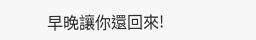早晚讓你還回來!